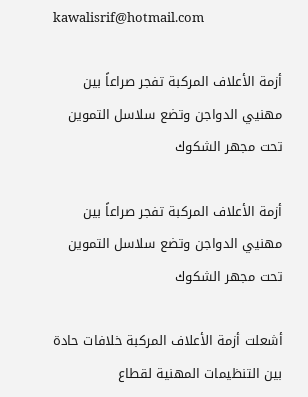kawalisrif@hotmail.com

أزمة الأعلاف المركبة تفجر صراعاً بين مهنيي الدواجن وتضع سلاسل التموين تحت مجهر الشكوك

أزمة الأعلاف المركبة تفجر صراعاً بين مهنيي الدواجن وتضع سلاسل التموين تحت مجهر الشكوك

أشعلت أزمة الأعلاف المركبة خلافات حادة بين التنظيمات المهنية لقطاع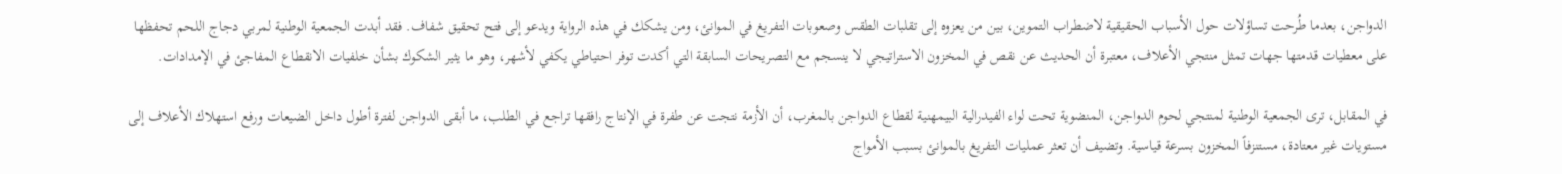الدواجن، بعدما طُرحت تساؤلات حول الأسباب الحقيقية لاضطراب التموين، بين من يعزوه إلى تقلبات الطقس وصعوبات التفريغ في الموانئ، ومن يشكك في هذه الرواية ويدعو إلى فتح تحقيق شفاف. فقد أبدت الجمعية الوطنية لمربي دجاج اللحم تحفظها على معطيات قدمتها جهات تمثل منتجي الأعلاف، معتبرة أن الحديث عن نقص في المخزون الاستراتيجي لا ينسجم مع التصريحات السابقة التي أكدت توفر احتياطي يكفي لأشهر، وهو ما يثير الشكوك بشأن خلفيات الانقطاع المفاجئ في الإمدادات.

في المقابل، ترى الجمعية الوطنية لمنتجي لحوم الدواجن، المنضوية تحت لواء الفيدرالية البيمهنية لقطاع الدواجن بالمغرب، أن الأزمة نتجت عن طفرة في الإنتاج رافقها تراجع في الطلب، ما أبقى الدواجن لفترة أطول داخل الضيعات ورفع استهلاك الأعلاف إلى مستويات غير معتادة، مستنزفاً المخزون بسرعة قياسية. وتضيف أن تعثر عمليات التفريغ بالموانئ بسبب الأمواج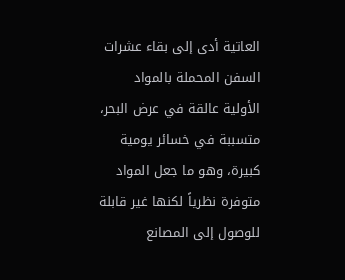العاتية أدى إلى بقاء عشرات السفن المحملة بالمواد الأولية عالقة في عرض البحر، متسببة في خسائر يومية كبيرة، وهو ما جعل المواد متوفرة نظرياً لكنها غير قابلة للوصول إلى المصانع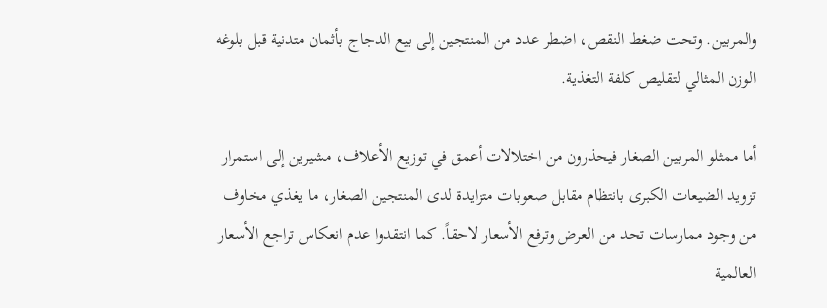والمربين. وتحت ضغط النقص، اضطر عدد من المنتجين إلى بيع الدجاج بأثمان متدنية قبل بلوغه الوزن المثالي لتقليص كلفة التغذية.

أما ممثلو المربين الصغار فيحذرون من اختلالات أعمق في توزيع الأعلاف، مشيرين إلى استمرار تزويد الضيعات الكبرى بانتظام مقابل صعوبات متزايدة لدى المنتجين الصغار، ما يغذي مخاوف من وجود ممارسات تحد من العرض وترفع الأسعار لاحقاً. كما انتقدوا عدم انعكاس تراجع الأسعار العالمية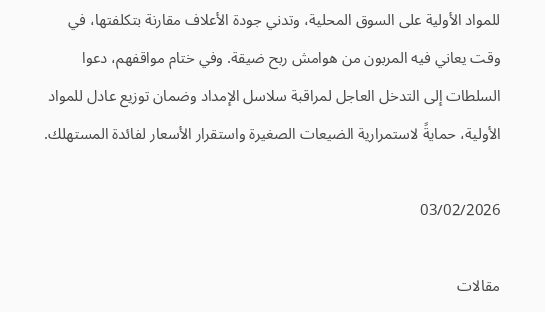للمواد الأولية على السوق المحلية، وتدني جودة الأعلاف مقارنة بتكلفتها، في وقت يعاني فيه المربون من هوامش ربح ضيقة. وفي ختام مواقفهم، دعوا السلطات إلى التدخل العاجل لمراقبة سلاسل الإمداد وضمان توزيع عادل للمواد الأولية، حمايةً لاستمرارية الضيعات الصغيرة واستقرار الأسعار لفائدة المستهلك.

03/02/2026

مقالات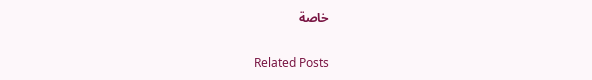خاصة

Related Posts